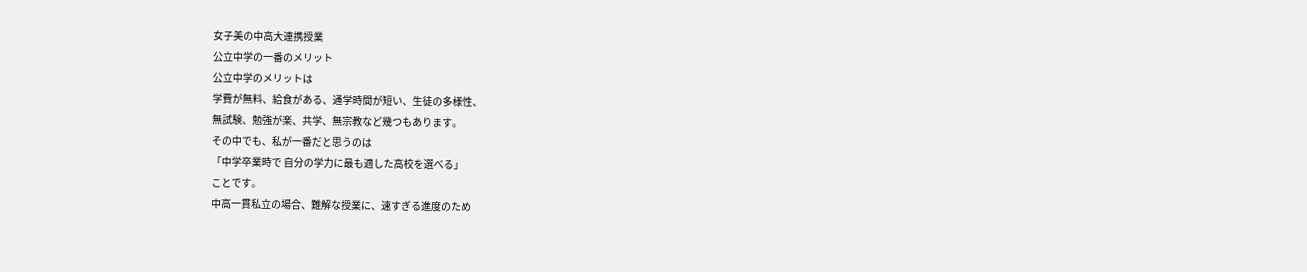女子美の中高大連携授業
公立中学の一番のメリット
公立中学のメリットは
学費が無料、給食がある、通学時間が短い、生徒の多様性、
無試験、勉強が楽、共学、無宗教など幾つもあります。
その中でも、私が一番だと思うのは
「中学卒業時で 自分の学力に最も適した高校を選べる」
ことです。
中高一貫私立の場合、難解な授業に、速すぎる進度のため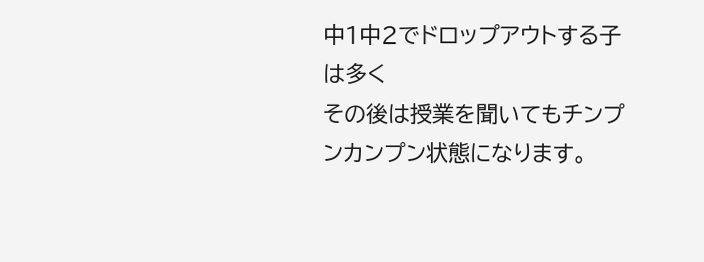中1中2でドロップアウトする子は多く
その後は授業を聞いてもチンプンカンプン状態になります。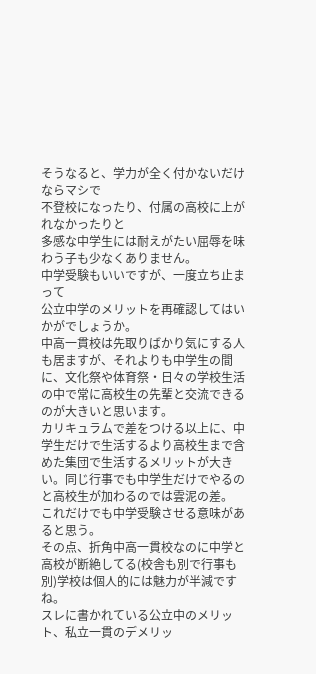そうなると、学力が全く付かないだけならマシで
不登校になったり、付属の高校に上がれなかったりと
多感な中学生には耐えがたい屈辱を味わう子も少なくありません。
中学受験もいいですが、一度立ち止まって
公立中学のメリットを再確認してはいかがでしょうか。
中高一貫校は先取りばかり気にする人も居ますが、それよりも中学生の間に、文化祭や体育祭・日々の学校生活の中で常に高校生の先輩と交流できるのが大きいと思います。
カリキュラムで差をつける以上に、中学生だけで生活するより高校生まで含めた集団で生活するメリットが大きい。同じ行事でも中学生だけでやるのと高校生が加わるのでは雲泥の差。
これだけでも中学受験させる意味があると思う。
その点、折角中高一貫校なのに中学と高校が断絶してる(校舎も別で行事も別)学校は個人的には魅力が半減ですね。
スレに書かれている公立中のメリット、私立一貫のデメリッ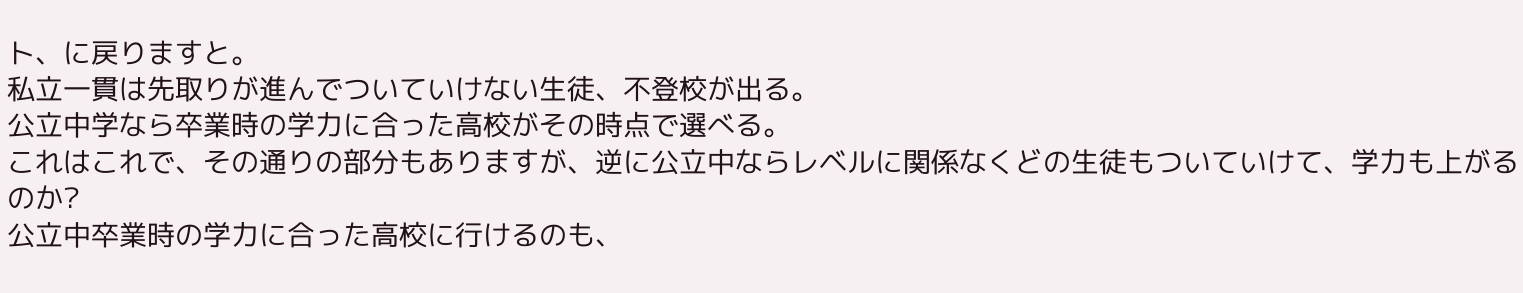ト、に戻りますと。
私立一貫は先取りが進んでついていけない生徒、不登校が出る。
公立中学なら卒業時の学力に合った高校がその時点で選べる。
これはこれで、その通りの部分もありますが、逆に公立中ならレベルに関係なくどの生徒もついていけて、学力も上がるのか?
公立中卒業時の学力に合った高校に行けるのも、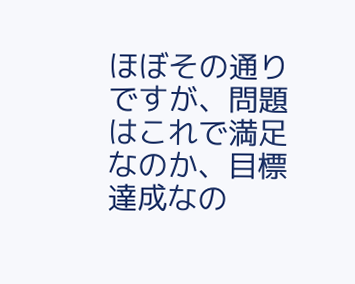ほぼその通りですが、問題はこれで満足なのか、目標達成なの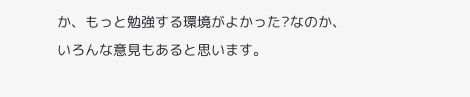か、もっと勉強する環境がよかった?なのか、いろんな意見もあると思います。